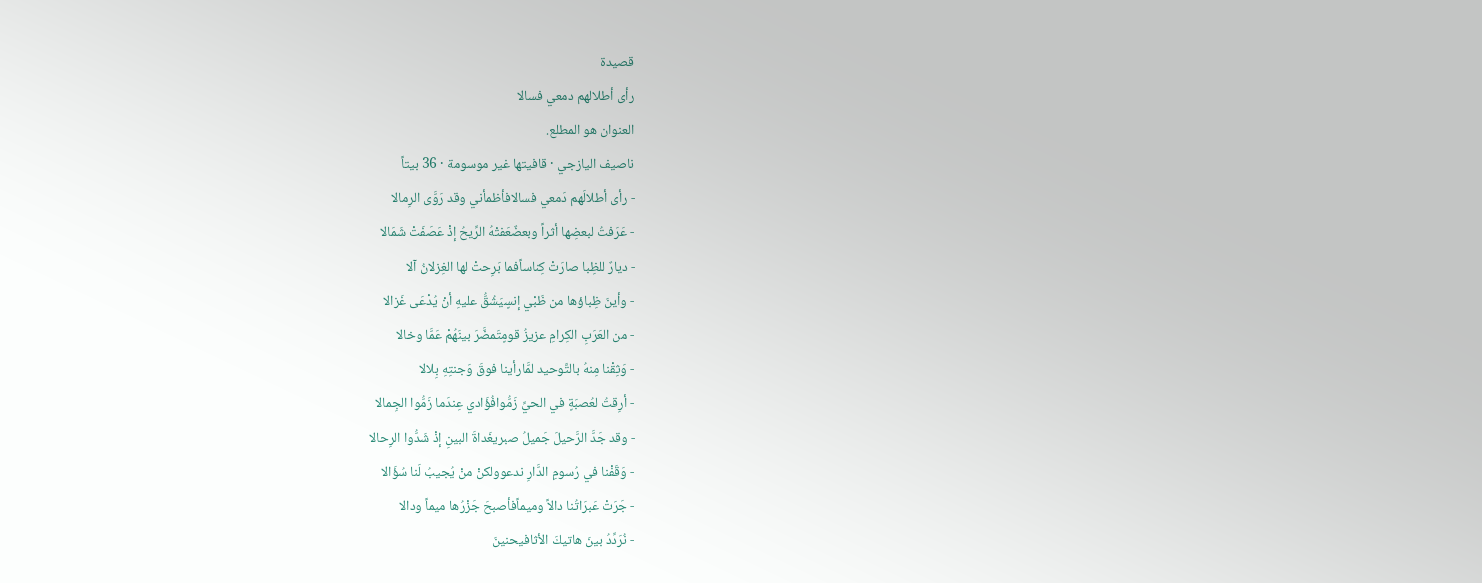قصيدة
رأى أطلالهم دمعي فسالا
العنوان هو المطلع.
ناصيف اليازجي · قافيتها غير موسومة · 36 بيتاً
- رأى أطلالَهم دَمعي فسالافأظمأني وقد رَوَّى الرِمالا
- عَرَفتُ لبعضِها أثراً وبعضٌعَفتْهُ الرِّيحُ إذْ عَصَفَتْ شَمَالا
- ديارٌ للظِبا صارَتْ كِناساًفما بَرِحتْ لها الغِزلانُ آلا
- وأينَ ظِباؤها من ظَبْي إنسٍيَشُقُّ عليهِ أنْ يُدْعَى غَزالا
- من العَرَبِ الكِرامِ عزيزُ قومٍتَمضَّرَ بينَهُمْ عَمَّا وخالا
- وَثِقْنا مِنهُ بالتَّوحيد لمَّارأينا فوقَ وَجنتِهِ بِلالا
- أرِقتُ لعُصبَةٍ في الحيِّ زَمُّوافُؤَادي عِندَما زَمُّوا الجِمالا
- وقد جَدَّ الرَّحيلَ جَميلُ صبريغَداةَ البينِ إذْ شَدُّوا الرِحالا
- وَقَفْنا في رُسومِ الدَّارِ ندعوولكنْ منْ يُجيبُ لَنا سُؤَالا
- جَرَتْ عَبرَاتُنا دالاً وميماًفأصبحَ جَزْرُها ميماً ودالا
- نُرَدِّدُ بينَ هاتيكَ الأثافيحنينَ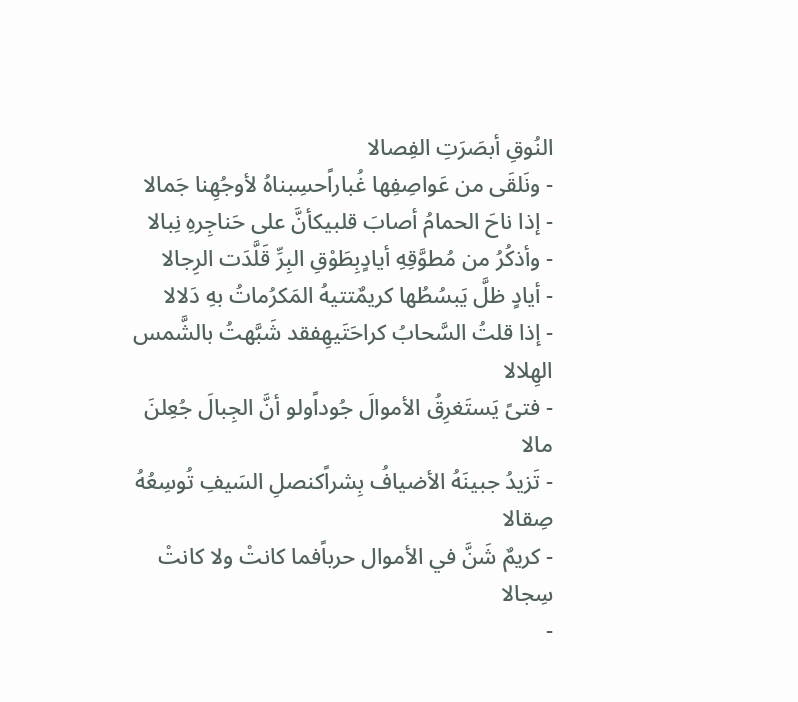النُوقِ أبصَرَتِ الفِصالا
- ونَلقَى من عَواصِفِها غُباراًحسِبناهُ لأوجُهِنا جَمالا
- إذا ناحَ الحمامُ أصابَ قلبيكأنَّ على حَناجِرهِ نِبالا
- وأذكُرُ من مُطوَّقِهِ أيادٍبِطَوْقِ البِرِّ قَلَّدَت الرِجالا
- أيادٍ ظلَّ يَبسُطُها كريمٌتتيهُ المَكرُماتُ بهِ دَلالا
- إذا قلتُ السَّحابُ كراحَتَيهِفقد شَبَّهتُ بالشَّمس الهِلالا
- فتىً يَستَغرِقُ الأموالَ جُوداًولو أنَّ الجِبالَ جُعِلنَ مالا
- تَزيدُ جبينَهُ الأضيافُ بِشراًكنصلِ السَيفِ تُوسِعُهُ صِقالا
- كريمٌ شَنَّ في الأموال حرباًفما كانتْ ولا كانتْ سِجالا
-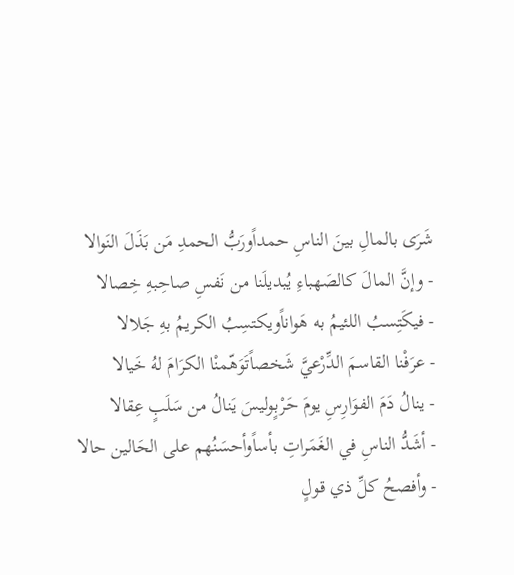شَرَى بالمالِ بينَ الناسِ حمداًورَبُّ الحمدِ مَن بَذَلَ النَوالا
- وإنَّ المالَ كالصَهباءِ يُبديلَنا من نَفسِ صاحِبهِ خِصالا
- فيكَتِسبُ اللئيمُ به هَواناًويكتسِبُ الكريمُ بهِ جَلالا
- عرَفْنا القاسمَ الدِّرْعيَّ شَخصاًتَوَهّمنْا الكرَامَ لهُ خَيالا
- ينالُ دَمَ الفوَارِسِ يومَ حَرْبٍوليسَ يَنالُ من سَلَبٍ عِقالا
- أشَدُّ الناسِ في الغَمَراتِ بأساًوأحسَنُهم على الحَالين حالا
- وأفصحُ كلِّ ذي قولٍ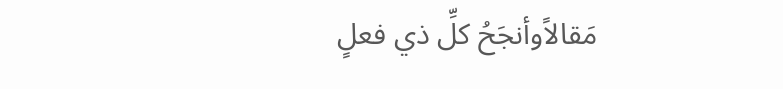مَقالاًوأنجَحُ كلِّ ذي فعلٍ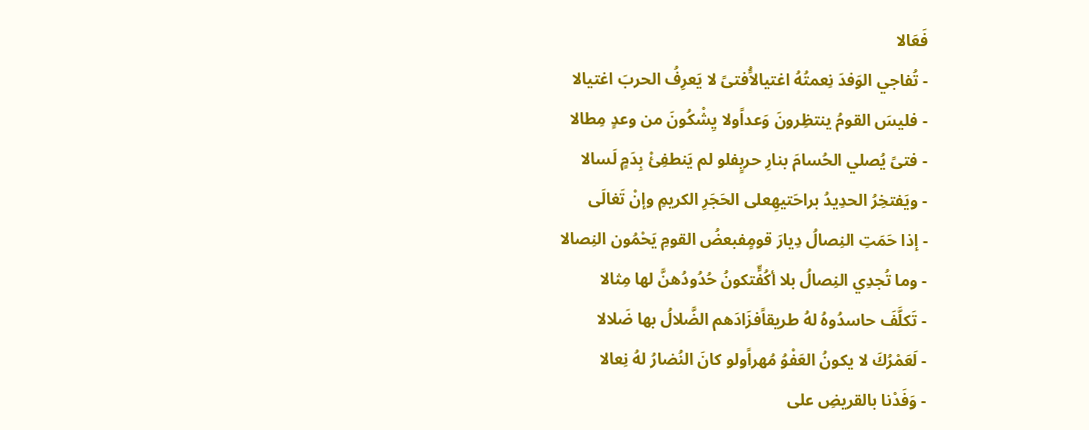فَعَالا
- تُفاجي الوَفدَ نِعمتُهُ اغتيالاًُفتىً لا يَعرِفُ الحربَ اغتيالا
- فليسَ القومُ ينتظِرونَ وَعداًولا يِشْكُونَ من وعدٍ مِطالا
- فتىً يُصلي الحُسامَ بنارِ حربٍفلو لم يَنطفِئْ بِدَمٍ لَسالا
- ويَفتخِرُ الحدِيدُ براحَتيهِعلى الحَجَرِ الكريمِ وإنْ تَغالَى
- إذا حَمَتِ النِصالُ دِيارَ قومٍفبعضُ القومِ يَحْمُون النِصالا
- وما تُجدِي النِصالُ بلا أكُفٍّتكونُ حُدُودُهنَّ لها مِثالا
- تَكلَّفَ حاسدُوهُ لهُ طريقاًفزَادَهم الضَّلالُ بها ضَلالا
- لَعَمْرُكَ لا يكونُ العَفْوُ مُهراًولو كانَ النُضارُ لهُ نِعالا
- وَفَدْنا بالقريضِ على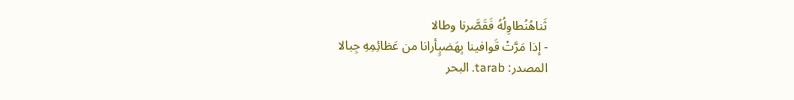ثَناهُنُطاوِلُهُ فَقَصَّرنا وطالا
- إذا مَرَّتْ قَوافينا بِهَضبٍأرانا من عَظائِمِهِ جِبالا
المصدر: tarab. البحر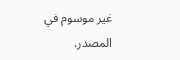غير موسوم في المصدر.